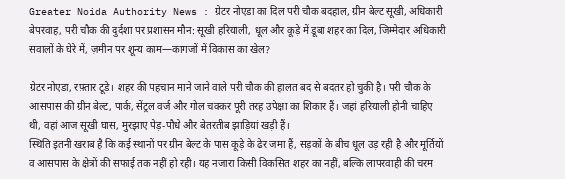Greater Noida Authority News : ग्रेटर नोएडा का दिल परी चौक बदहाल, ग्रीन बेल्ट सूखी, अधिकारी बेपरवाह, परी चौक की दुर्दशा पर प्रशासन मौन: सूखी हरियाली, धूल और कूड़े में डूबा शहर का दिल, जिम्मेदार अधिकारी सवालों के घेरे में, ज़मीन पर शून्य काम—कागजों में विकास का खेल?

ग्रेटर नोएडा, रफ़्तार टूडे। शहर की पहचान माने जाने वाले परी चौक की हालत बद से बदतर हो चुकी है। परी चौक के आसपास की ग्रीन बेल्ट, पार्क, सेंट्रल वर्ज और गोल चक्कर पूरी तरह उपेक्षा का शिकार हैं। जहां हरियाली होनी चाहिए थी, वहां आज सूखी घास, मुरझाए पेड़-पौधे और बेतरतीब झाड़ियां खड़ी हैं।
स्थिति इतनी खराब है कि कई स्थानों पर ग्रीन बेल्ट के पास कूड़े के ढेर जमा हैं, सड़कों के बीच धूल उड़ रही है और मूर्तियों व आसपास के क्षेत्रों की सफाई तक नहीं हो रही। यह नजारा किसी विकसित शहर का नहीं, बल्कि लापरवाही की चरम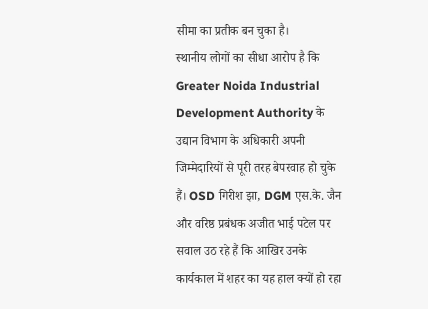सीमा का प्रतीक बन चुका है।
स्थानीय लोगों का सीधा आरोप है कि Greater Noida Industrial Development Authority के उद्यान विभाग के अधिकारी अपनी जिम्मेदारियों से पूरी तरह बेपरवाह हो चुके हैं। OSD गिरीश झा, DGM एस.के. जैन और वरिष्ठ प्रबंधक अजीत भाई पटेल पर सवाल उठ रहे हैं कि आखिर उनके कार्यकाल में शहर का यह हाल क्यों हो रहा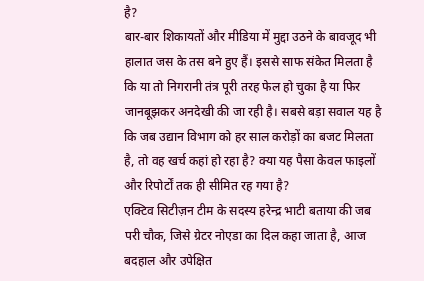है?
बार-बार शिकायतों और मीडिया में मुद्दा उठने के बावजूद भी हालात जस के तस बने हुए हैं। इससे साफ संकेत मिलता है कि या तो निगरानी तंत्र पूरी तरह फेल हो चुका है या फिर जानबूझकर अनदेखी की जा रही है। सबसे बड़ा सवाल यह है कि जब उद्यान विभाग को हर साल करोड़ों का बजट मिलता है, तो वह खर्च कहां हो रहा है? क्या यह पैसा केवल फाइलों और रिपोर्टों तक ही सीमित रह गया है?
एक्टिव सिटीज़न टीम के सदस्य हरेन्द्र भाटी बताया की जब परी चौक, जिसे ग्रेटर नोएडा का दिल कहा जाता है, आज बदहाल और उपेक्षित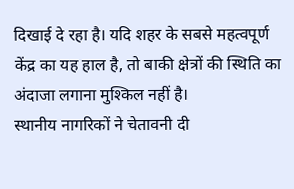दिखाई दे रहा है। यदि शहर के सबसे महत्वपूर्ण केंद्र का यह हाल है, तो बाकी क्षेत्रों की स्थिति का अंदाजा लगाना मुश्किल नहीं है।
स्थानीय नागरिकों ने चेतावनी दी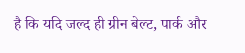है कि यदि जल्द ही ग्रीन बेल्ट, पार्क और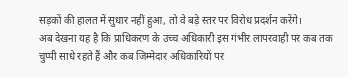सड़कों की हालत में सुधार नहीं हुआ, तो वे बड़े स्तर पर विरोध प्रदर्शन करेंगे।
अब देखना यह है कि प्राधिकरण के उच्च अधिकारी इस गंभीर लापरवाही पर कब तक चुप्पी साधे रहते हैं और कब जिम्मेदार अधिकारियों पर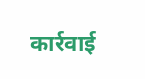कार्रवाई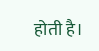होती है।